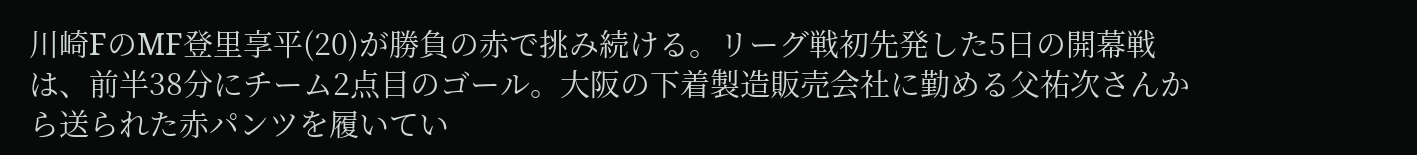川崎FのMF登里享平(20)が勝負の赤で挑み続ける。リーグ戦初先発した5日の開幕戦は、前半38分にチーム2点目のゴール。大阪の下着製造販売会社に勤める父祐次さんから送られた赤パンツを履いてい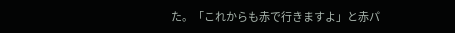た。「これからも赤で行きますよ」と赤パ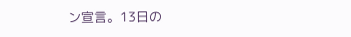ン宣言。13日の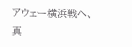アウェー横浜戦へ、真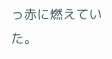っ赤に燃えていた。